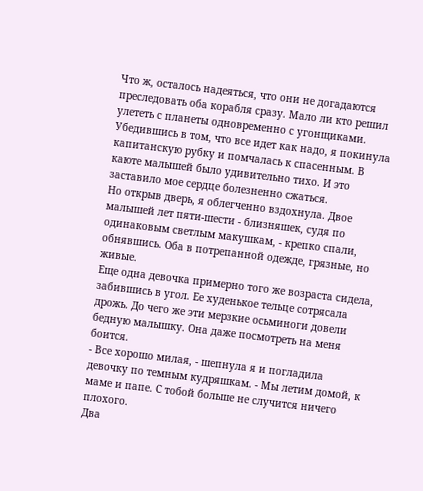Что ж, осталось надеяться, что они не догадаются преследовать оба корабля сразу. Мало ли кто решил улететь с планеты одновременно с угонщиками.
Убедившись в том, что все идет как надо, я покинула капитанскую рубку и помчалась к спасенным. В каюте малышей было удивительно тихо. И это заставило мое сердце болезненно сжаться.
Но открыв дверь, я облегченно вздохнула. Двое малышей лет пяти-шести - близняшек, судя по одинаковым светлым макушкам, - крепко спали, обнявшись. Оба в потрепанной одежде, грязные, но живые.
Еще одна девочка примерно того же возраста сидела, забившись в угол. Ее худенькое тельце сотрясала дрожь. До чего же эти мерзкие осьминоги довели бедную малышку. Она даже посмотреть на меня боится.
- Все хорошо милая, - шепнула я и погладила девочку по темным кудряшкам. - Мы летим домой, к маме и папе. С тобой больше не случится ничего плохого.
Два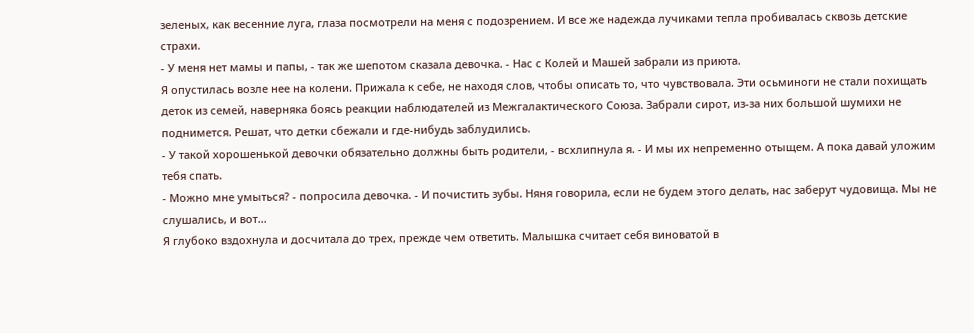зеленых, как весенние луга, глаза посмотрели на меня с подозрением. И все же надежда лучиками тепла пробивалась сквозь детские страхи.
- У меня нет мамы и папы, - так же шепотом сказала девочка. - Нас с Колей и Машей забрали из приюта.
Я опустилась возле нее на колени. Прижала к себе, не находя слов, чтобы описать то, что чувствовала. Эти осьминоги не стали похищать деток из семей, наверняка боясь реакции наблюдателей из Межгалактического Союза. Забрали сирот, из-за них большой шумихи не поднимется. Решат, что детки сбежали и где-нибудь заблудились.
- У такой хорошенькой девочки обязательно должны быть родители, - всхлипнула я. - И мы их непременно отыщем. А пока давай уложим тебя спать.
- Можно мне умыться? - попросила девочка. - И почистить зубы. Няня говорила, если не будем этого делать, нас заберут чудовища. Мы не слушались, и вот...
Я глубоко вздохнула и досчитала до трех, прежде чем ответить. Малышка считает себя виноватой в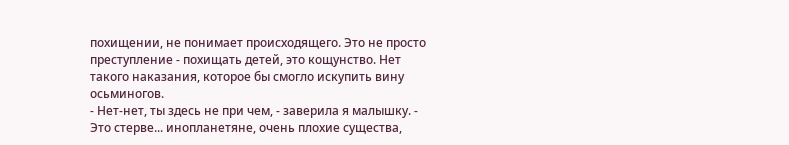похищении, не понимает происходящего. Это не просто преступление - похищать детей, это кощунство. Нет такого наказания, которое бы смогло искупить вину осьминогов.
- Нет-нет, ты здесь не при чем, - заверила я малышку. - Это стерве... инопланетяне, очень плохие существа,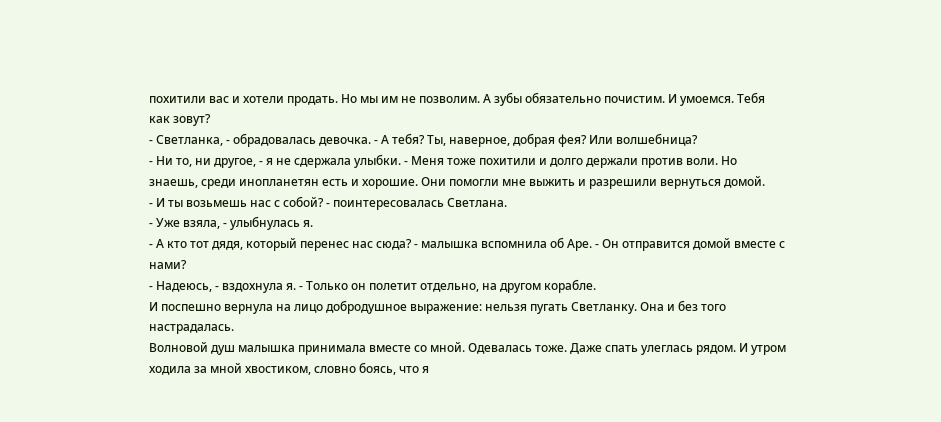похитили вас и хотели продать. Но мы им не позволим. А зубы обязательно почистим. И умоемся. Тебя как зовут?
- Светланка, - обрадовалась девочка. - А тебя? Ты, наверное, добрая фея? Или волшебница?
- Ни то, ни другое, - я не сдержала улыбки. - Меня тоже похитили и долго держали против воли. Но знаешь, среди инопланетян есть и хорошие. Они помогли мне выжить и разрешили вернуться домой.
- И ты возьмешь нас с собой? - поинтересовалась Светлана.
- Уже взяла, - улыбнулась я.
- А кто тот дядя, который перенес нас сюда? - малышка вспомнила об Аре. - Он отправится домой вместе с нами?
- Надеюсь, - вздохнула я. - Только он полетит отдельно, на другом корабле.
И поспешно вернула на лицо добродушное выражение: нельзя пугать Светланку. Она и без того настрадалась.
Волновой душ малышка принимала вместе со мной. Одевалась тоже. Даже спать улеглась рядом. И утром ходила за мной хвостиком, словно боясь, что я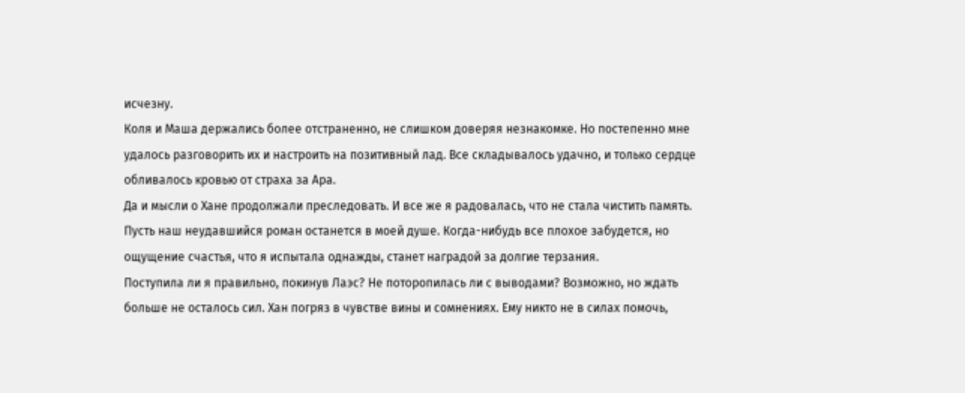исчезну.
Коля и Маша держались более отстраненно, не слишком доверяя незнакомке. Но постепенно мне удалось разговорить их и настроить на позитивный лад. Все складывалось удачно, и только сердце обливалось кровью от страха за Ара.
Да и мысли о Хане продолжали преследовать. И все же я радовалась, что не стала чистить память. Пусть наш неудавшийся роман останется в моей душе. Когда-нибудь все плохое забудется, но ощущение счастья, что я испытала однажды, станет наградой за долгие терзания.
Поступила ли я правильно, покинув Лаэс? Не поторопилась ли с выводами? Возможно, но ждать больше не осталось сил. Хан погряз в чувстве вины и сомнениях. Ему никто не в силах помочь,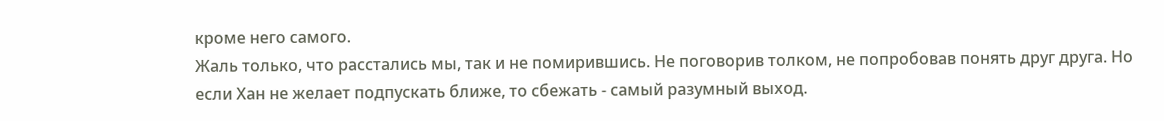кроме него самого.
Жаль только, что расстались мы, так и не помирившись. Не поговорив толком, не попробовав понять друг друга. Но если Хан не желает подпускать ближе, то сбежать - самый разумный выход.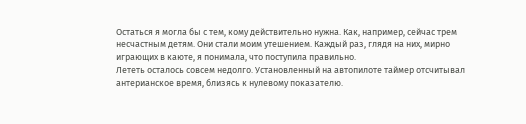Остаться я могла бы с тем, кому действительно нужна. Как, например, сейчас трем несчастным детям. Они стали моим утешением. Каждый раз, глядя на них, мирно играющих в каюте, я понимала, что поступила правильно.
Лететь осталось совсем недолго. Установленный на автопилоте таймер отсчитывал антерианское время, близясь к нулевому показателю.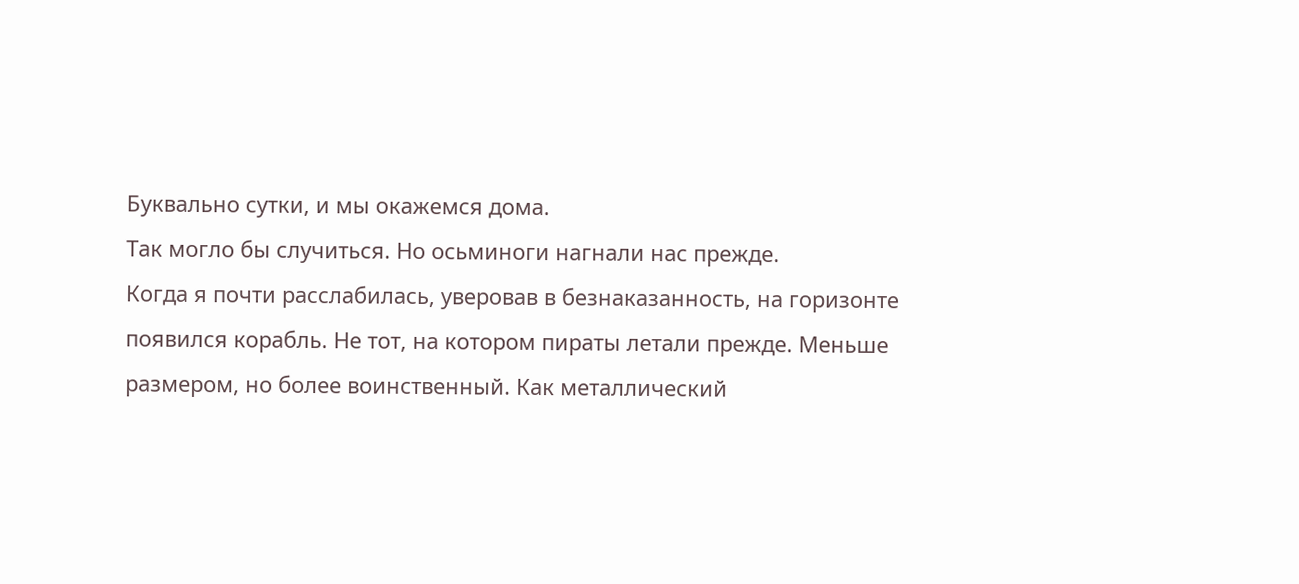Буквально сутки, и мы окажемся дома.
Так могло бы случиться. Но осьминоги нагнали нас прежде.
Когда я почти расслабилась, уверовав в безнаказанность, на горизонте появился корабль. Не тот, на котором пираты летали прежде. Меньше размером, но более воинственный. Как металлический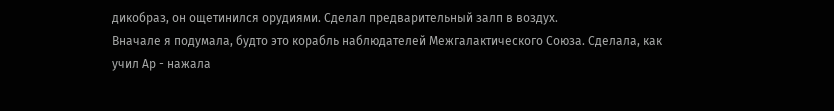дикобраз, он ощетинился орудиями. Сделал предварительный залп в воздух.
Вначале я подумала, будто это корабль наблюдателей Межгалактического Союза. Сделала, как учил Ар - нажала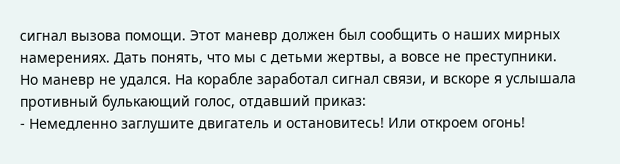сигнал вызова помощи. Этот маневр должен был сообщить о наших мирных намерениях. Дать понять, что мы с детьми жертвы, а вовсе не преступники.
Но маневр не удался. На корабле заработал сигнал связи, и вскоре я услышала противный булькающий голос, отдавший приказ:
- Немедленно заглушите двигатель и остановитесь! Или откроем огонь!